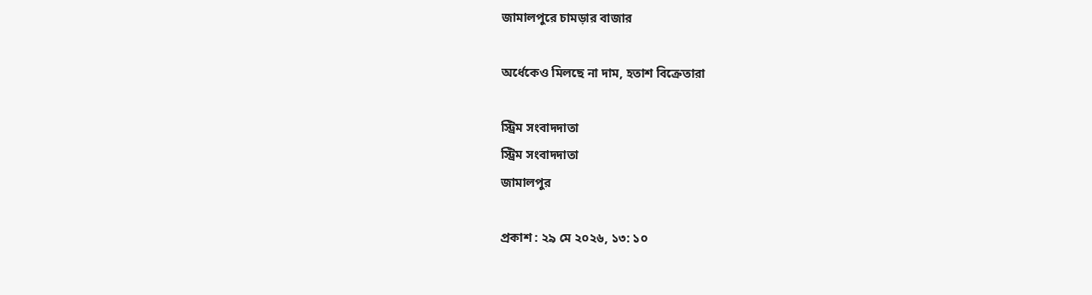জামালপুরে চামড়ার বাজার

অর্ধেকেও মিলছে না দাম, হতাশ বিক্রেতারা

স্ট্রিম সংবাদদাতা
স্ট্রিম সংবাদদাতা
জামালপুর

প্রকাশ : ২৯ মে ২০২৬, ১৩: ১০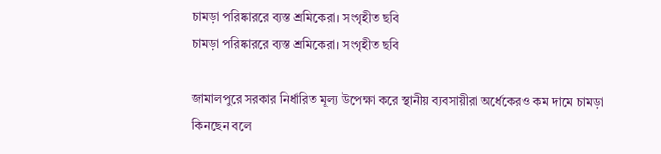চামড়া পরিষ্কাররে ব্যস্ত শ্রমিকেরা। সংগৃহীত ছবি
চামড়া পরিষ্কাররে ব্যস্ত শ্রমিকেরা। সংগৃহীত ছবি

জামালপুরে সরকার নির্ধারিত মূল্য উপেক্ষা করে স্থানীয় ব্যবসায়ীরা অর্ধেকেরও কম দামে চামড়া কিনছেন বলে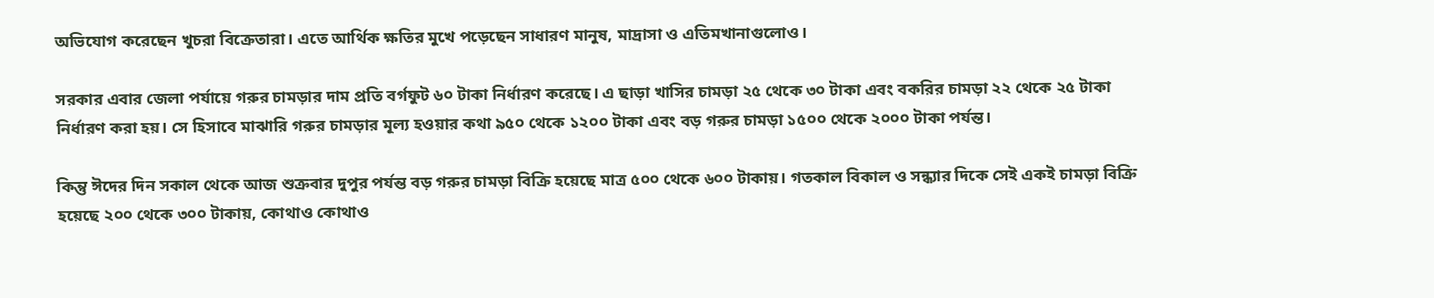অভিযোগ করেছেন খুচরা বিক্রেতারা। এতে আর্থিক ক্ষতির মুখে পড়েছেন সাধারণ মানুষ, মাদ্রাসা ও এতিমখানাগুলোও।

সরকার এবার জেলা পর্যায়ে গরুর চামড়ার দাম প্রতি বর্গফুট ৬০ টাকা নির্ধারণ করেছে। এ ছাড়া খাসির চামড়া ২৫ থেকে ৩০ টাকা এবং বকরির চামড়া ২২ থেকে ২৫ টাকা নির্ধারণ করা হয়। সে হিসাবে মাঝারি গরুর চামড়ার মূল্য হওয়ার কথা ৯৫০ থেকে ১২০০ টাকা এবং বড় গরুর চামড়া ১৫০০ থেকে ২০০০ টাকা পর্যন্ত।

কিন্তু ঈদের দিন সকাল থেকে আজ শুক্রবার দুপুর পর্যন্ত বড় গরুর চামড়া বিক্রি হয়েছে মাত্র ৫০০ থেকে ৬০০ টাকায়। গতকাল বিকাল ও সন্ধ্যার দিকে সেই একই চামড়া বিক্রি হয়েছে ২০০ থেকে ৩০০ টাকায়, কোথাও কোথাও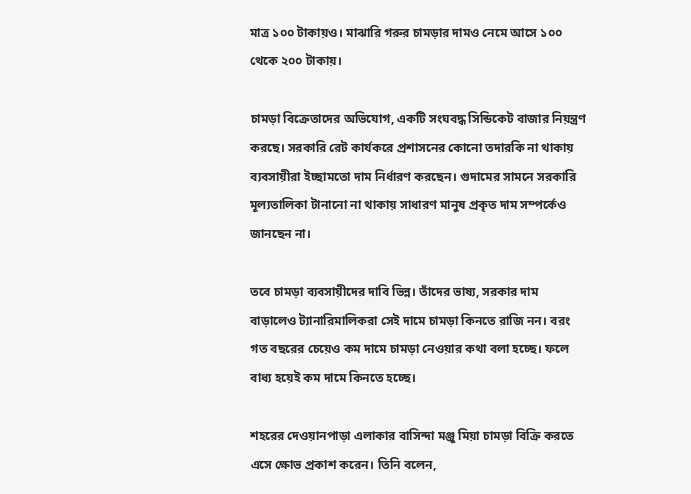মাত্র ১০০ টাকায়ও। মাঝারি গরুর চামড়ার দামও নেমে আসে ১০০ থেকে ২০০ টাকায়।

চামড়া বিক্রেতাদের অভিযোগ, একটি সংঘবদ্ধ সিন্ডিকেট বাজার নিয়ন্ত্রণ করছে। সরকারি রেট কার্যকরে প্রশাসনের কোনো তদারকি না থাকায় ব্যবসায়ীরা ইচ্ছামতো দাম নির্ধারণ করছেন। গুদামের সামনে সরকারি মূল্যতালিকা টানানো না থাকায় সাধারণ মানুষ প্রকৃত দাম সম্পর্কেও জানছেন না।

তবে চামড়া ব্যবসায়ীদের দাবি ভিন্ন। তাঁদের ভাষ্য, সরকার দাম বাড়ালেও ট্যানারিমালিকরা সেই দামে চামড়া কিনতে রাজি নন। বরং গত বছরের চেয়েও কম দামে চামড়া নেওয়ার কথা বলা হচ্ছে। ফলে বাধ্য হয়েই কম দামে কিনতে হচ্ছে।

শহরের দেওয়ানপাড়া এলাকার বাসিন্দা মঞ্জু মিয়া চামড়া বিক্রি করতে এসে ক্ষোভ প্রকাশ করেন। তিনি বলেন,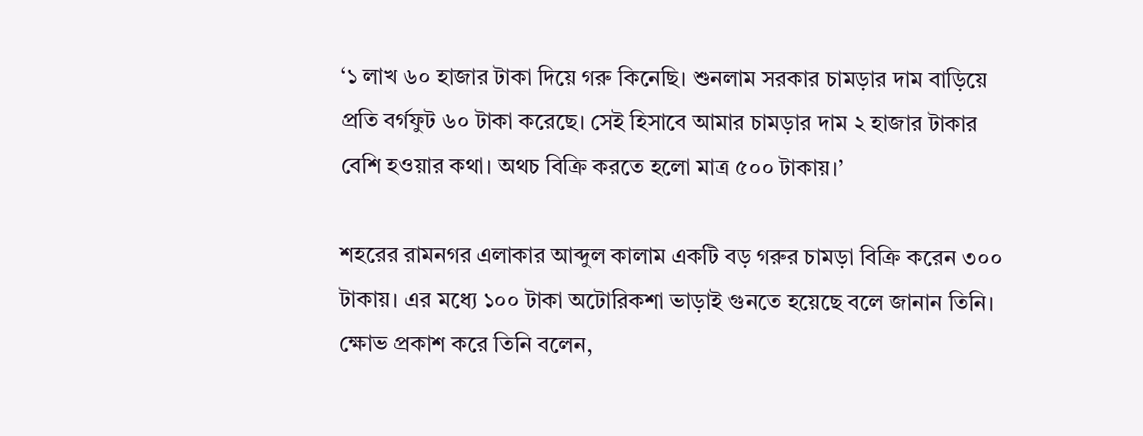‘১ লাখ ৬০ হাজার টাকা দিয়ে গরু কিনেছি। শুনলাম সরকার চামড়ার দাম বাড়িয়ে প্রতি বর্গফুট ৬০ টাকা করেছে। সেই হিসাবে আমার চামড়ার দাম ২ হাজার টাকার বেশি হওয়ার কথা। অথচ বিক্রি করতে হলো মাত্র ৫০০ টাকায়।’

শহরের রামনগর এলাকার আব্দুল কালাম একটি বড় গরুর চামড়া বিক্রি করেন ৩০০ টাকায়। এর মধ্যে ১০০ টাকা অটোরিকশা ভাড়াই গুনতে হয়েছে বলে জানান তিনি। ক্ষোভ প্রকাশ করে তিনি বলেন,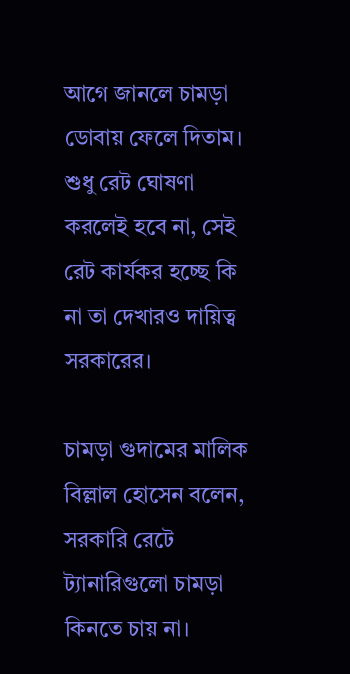আগে জানলে চামড়া ডোবায় ফেলে দিতাম। শুধু রেট ঘোষণা করলেই হবে না, সেই রেট কার্যকর হচ্ছে কি না তা দেখারও দায়িত্ব সরকারের।

চামড়া গুদামের মালিক বিল্লাল হোসেন বলেন, সরকারি রেটে ট্যানারিগুলো চামড়া কিনতে চায় না।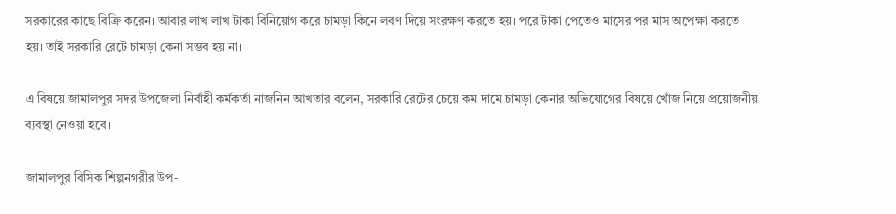সরকারের কাছে বিক্রি করেন। আবার লাখ লাখ টাকা বিনিয়োগ করে চামড়া কিনে লবণ দিয়ে সংরক্ষণ করতে হয়। পরে টাকা পেতেও মাসের পর মাস অপেক্ষা করতে হয়। তাই সরকারি রেটে চামড়া কেনা সম্ভব হয় না।

এ বিষয়ে জামালপুর সদর উপজেলা নির্বাহী কর্মকর্তা নাজনিন আখতার বলেন, সরকারি রেটের চেয়ে কম দামে চামড়া কেনার অভিযোগের বিষয়ে খোঁজ নিয়ে প্রয়োজনীয় ব্যবস্থা নেওয়া হবে।

জামালপুর বিসিক শিল্পনগরীর উপ-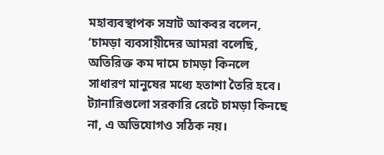মহাব্যবস্থাপক সম্রাট আকবর বলেন, ‘চামড়া ব্যবসায়ীদের আমরা বলেছি, অতিরিক্ত কম দামে চামড়া কিনলে সাধারণ মানুষের মধ্যে হতাশা তৈরি হবে। ট্যানারিগুলো সরকারি রেটে চামড়া কিনছে না, এ অভিযোগও সঠিক নয়।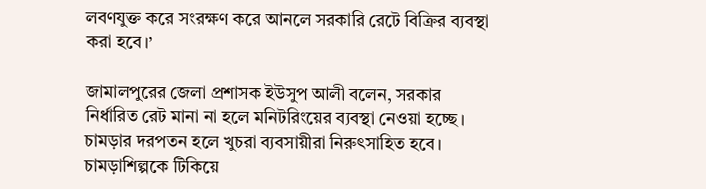লবণযুক্ত করে সংরক্ষণ করে আনলে সরকারি রেটে বিক্রির ব্যবস্থা করা হবে।’

জামালপুরের জেলা প্রশাসক ইউসুপ আলী বলেন, সরকার নির্ধারিত রেট মানা না হলে মনিটরিংয়ের ব্যবস্থা নেওয়া হচ্ছে। চামড়ার দরপতন হলে খুচরা ব্যবসায়ীরা নিরুৎসাহিত হবে। চামড়াশিল্পকে টিকিয়ে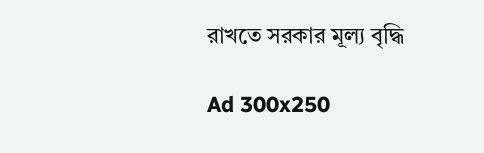রাখতে সরকার মূল্য বৃদ্ধি

Ad 300x250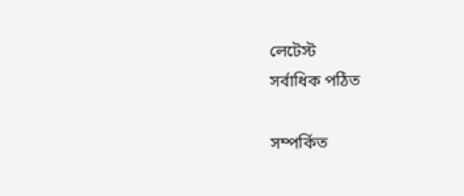লেটেস্ট
সর্বাধিক পঠিত

সম্পর্কিত